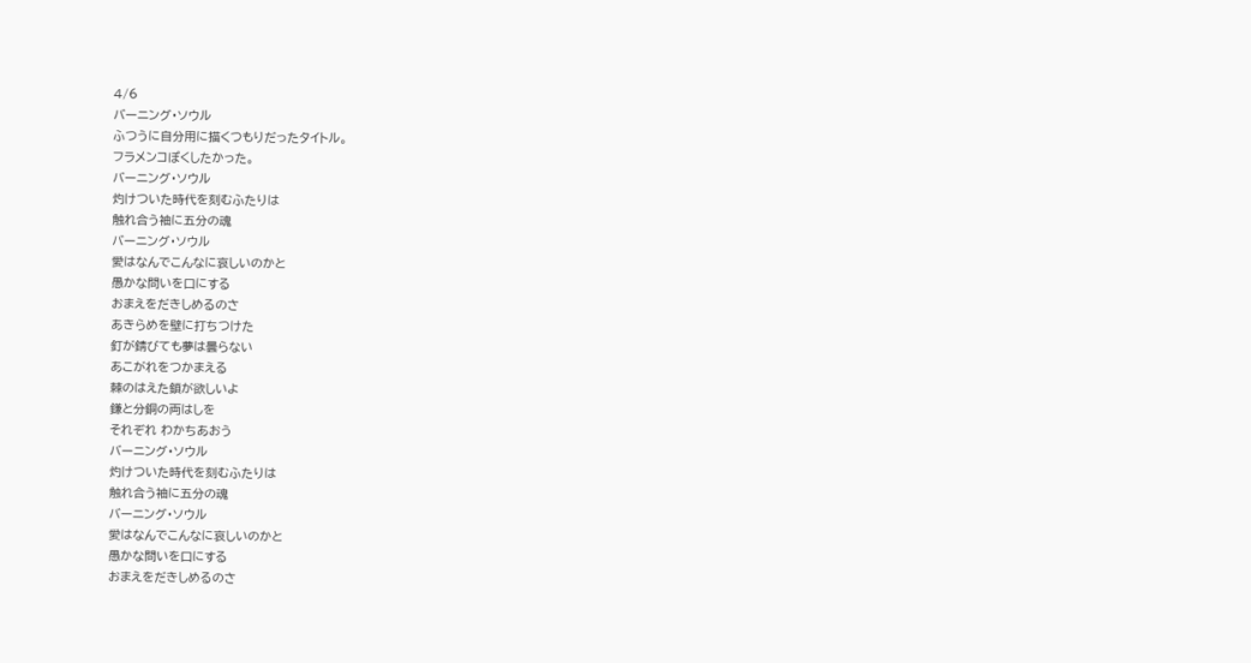4/6
バーニング・ソウル
ふつうに自分用に描くつもりだったタイトル。
フラメンコぽくしたかった。
バーニング・ソウル
灼けついた時代を刻むふたりは
触れ合う袖に五分の魂
バーニング・ソウル
愛はなんでこんなに哀しいのかと
愚かな問いを口にする
おまえをだきしめるのさ
あきらめを壁に打ちつけた
釘が錆びても夢は曇らない
あこがれをつかまえる
棘のはえた鎖が欲しいよ
鎌と分銅の両はしを
それぞれ わかちあおう
バーニング・ソウル
灼けついた時代を刻むふたりは
触れ合う袖に五分の魂
バーニング・ソウル
愛はなんでこんなに哀しいのかと
愚かな問いを口にする
おまえをだきしめるのさ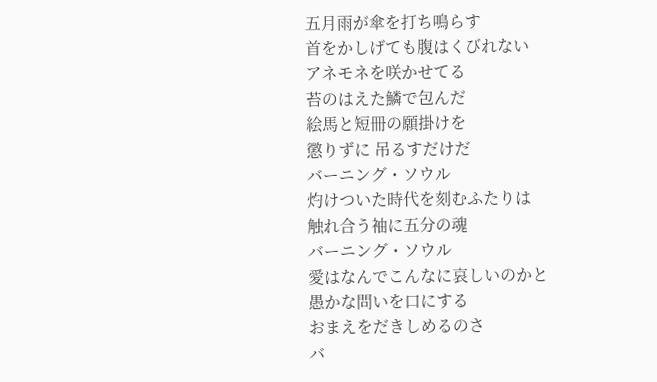五月雨が傘を打ち鳴らす
首をかしげても腹はくびれない
アネモネを咲かせてる
苔のはえた鱗で包んだ
絵馬と短冊の願掛けを
懲りずに 吊るすだけだ
バーニング・ソウル
灼けついた時代を刻むふたりは
触れ合う袖に五分の魂
バーニング・ソウル
愛はなんでこんなに哀しいのかと
愚かな問いを口にする
おまえをだきしめるのさ
バ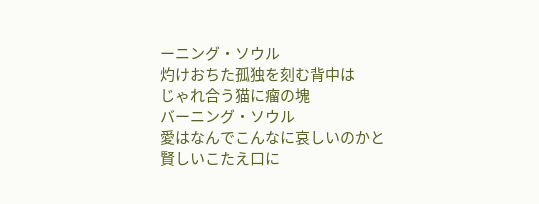ーニング・ソウル
灼けおちた孤独を刻む背中は
じゃれ合う猫に瘤の塊
バーニング・ソウル
愛はなんでこんなに哀しいのかと
賢しいこたえ口に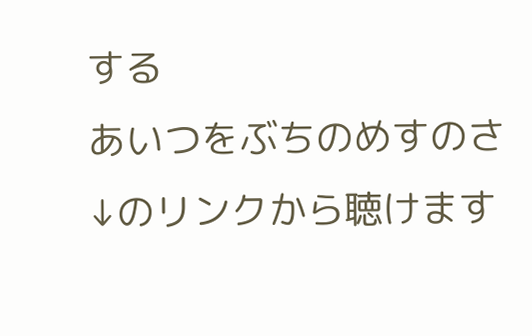する
あいつをぶちのめすのさ
↓のリンクから聴けます